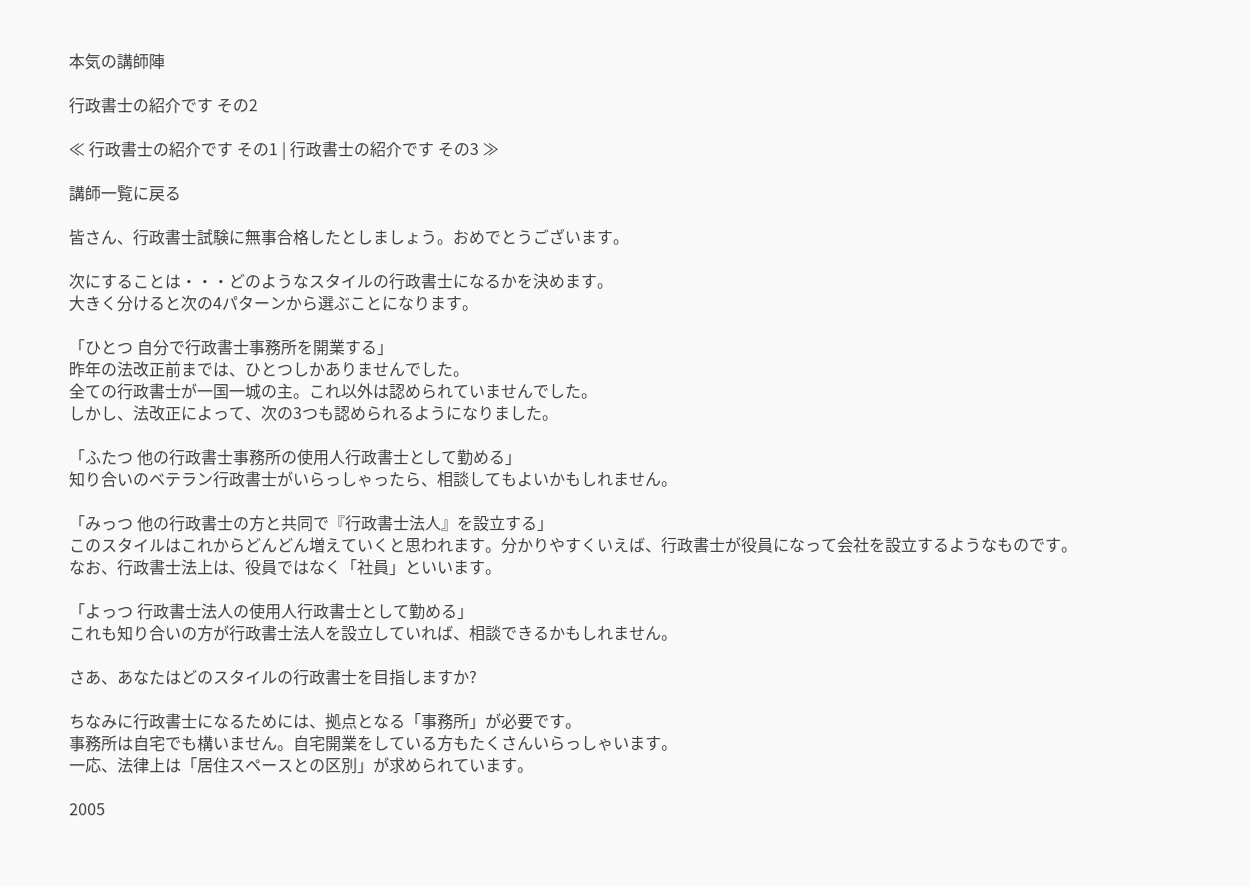本気の講師陣

行政書士の紹介です その2

≪ 行政書士の紹介です その1 | 行政書士の紹介です その3 ≫

講師一覧に戻る

皆さん、行政書士試験に無事合格したとしましょう。おめでとうございます。

次にすることは・・・どのようなスタイルの行政書士になるかを決めます。
大きく分けると次の4パターンから選ぶことになります。

「ひとつ 自分で行政書士事務所を開業する」
昨年の法改正前までは、ひとつしかありませんでした。
全ての行政書士が一国一城の主。これ以外は認められていませんでした。
しかし、法改正によって、次の3つも認められるようになりました。

「ふたつ 他の行政書士事務所の使用人行政書士として勤める」
知り合いのベテラン行政書士がいらっしゃったら、相談してもよいかもしれません。

「みっつ 他の行政書士の方と共同で『行政書士法人』を設立する」
このスタイルはこれからどんどん増えていくと思われます。分かりやすくいえば、行政書士が役員になって会社を設立するようなものです。
なお、行政書士法上は、役員ではなく「社員」といいます。

「よっつ 行政書士法人の使用人行政書士として勤める」
これも知り合いの方が行政書士法人を設立していれば、相談できるかもしれません。

さあ、あなたはどのスタイルの行政書士を目指しますか?

ちなみに行政書士になるためには、拠点となる「事務所」が必要です。
事務所は自宅でも構いません。自宅開業をしている方もたくさんいらっしゃいます。
一応、法律上は「居住スペースとの区別」が求められています。

2005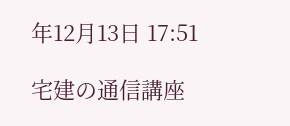年12月13日 17:51

宅建の通信講座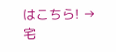はこちら! → 宅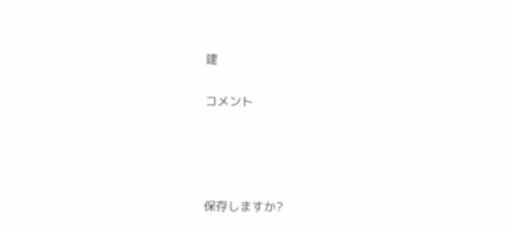建

コメント




保存しますか?